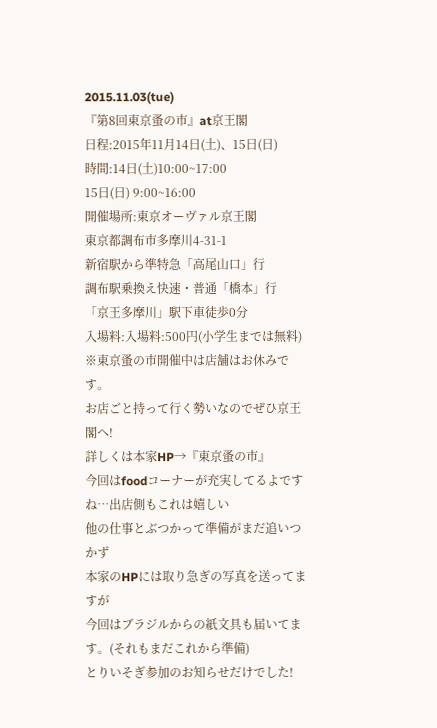2015.11.03(tue)
『第8回東京蚤の市』at京王閣
日程:2015年11月14日(土)、15日(日)
時間:14日(土)10:00~17:00
15日(日) 9:00~16:00
開催場所:東京オーヴァル京王閣
東京都調布市多摩川4-31-1
新宿駅から準特急「高尾山口」行
調布駅乗換え快速・普通「橋本」行
「京王多摩川」駅下車徒歩0分
入場料:入場料:500円(小学生までは無料)
※東京蚤の市開催中は店舗はお休みです。
お店ごと持って行く勢いなのでぜひ京王閣へ!
詳しくは本家HP→『東京蚤の市』
今回はfoodコーナーが充実してるよですね…出店側もこれは嬉しい
他の仕事とぶつかって準備がまだ追いつかず
本家のHPには取り急ぎの写真を送ってますが
今回はブラジルからの紙文具も届いてます。(それもまだこれから準備)
とりいそぎ参加のお知らせだけでした!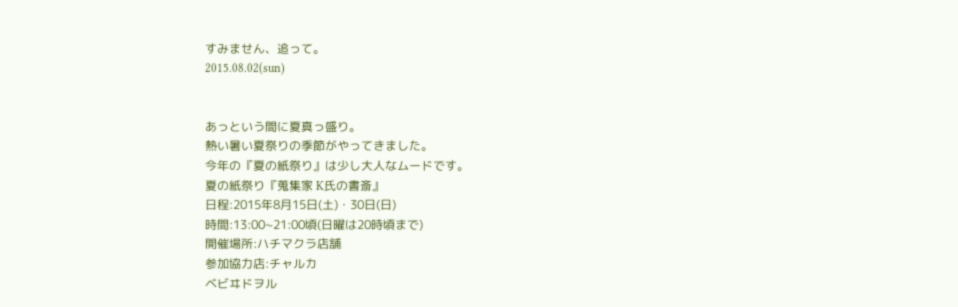すみません、追って。
2015.08.02(sun)


あっという間に夏真っ盛り。
熱い暑い夏祭りの季節がやってきました。
今年の『夏の紙祭り』は少し大人なムードです。
夏の紙祭り『蒐集家 K氏の書斎』
日程:2015年8月15日(土)・30日(日)
時間:13:00~21:00頃(日曜は20時頃まで)
開催場所:ハチマクラ店舗
参加協力店:チャルカ
ベビヰドヲル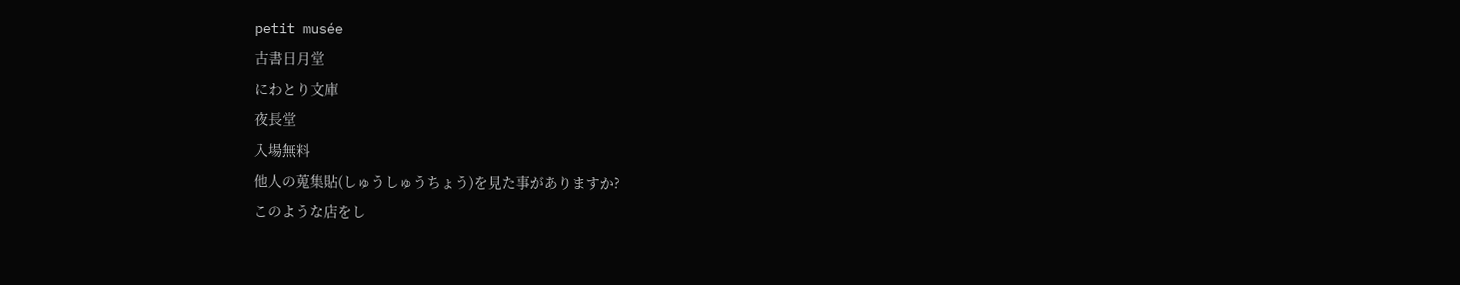petit musée
古書日月堂
にわとり文庫
夜長堂
入場無料
他人の蒐集貼(しゅうしゅうちょう)を見た事がありますか?
このような店をし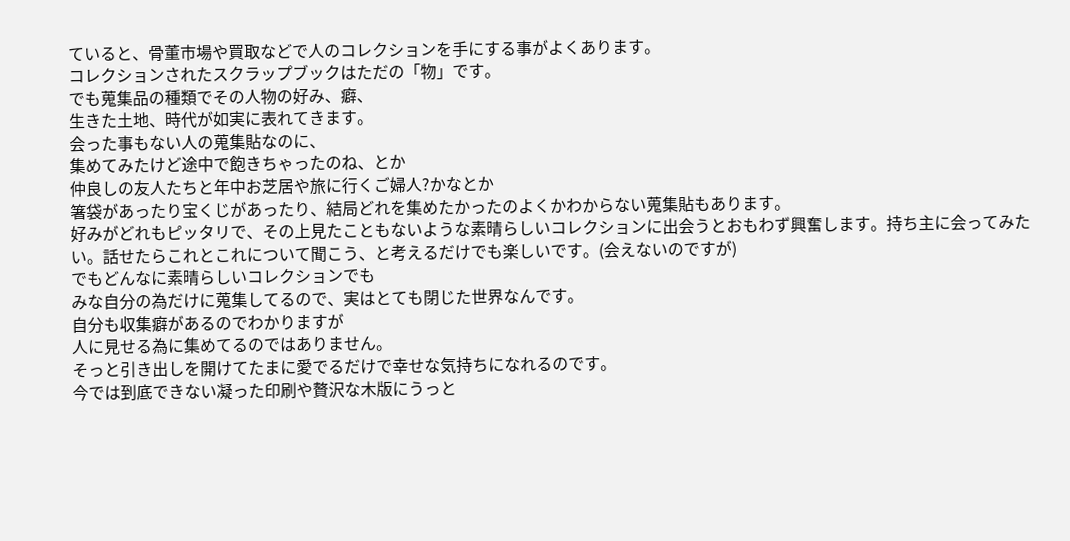ていると、骨董市場や買取などで人のコレクションを手にする事がよくあります。
コレクションされたスクラップブックはただの「物」です。
でも蒐集品の種類でその人物の好み、癖、
生きた土地、時代が如実に表れてきます。
会った事もない人の蒐集貼なのに、
集めてみたけど途中で飽きちゃったのね、とか
仲良しの友人たちと年中お芝居や旅に行くご婦人?かなとか
箸袋があったり宝くじがあったり、結局どれを集めたかったのよくかわからない蒐集貼もあります。
好みがどれもピッタリで、その上見たこともないような素晴らしいコレクションに出会うとおもわず興奮します。持ち主に会ってみたい。話せたらこれとこれについて聞こう、と考えるだけでも楽しいです。(会えないのですが)
でもどんなに素晴らしいコレクションでも
みな自分の為だけに蒐集してるので、実はとても閉じた世界なんです。
自分も収集癖があるのでわかりますが
人に見せる為に集めてるのではありません。
そっと引き出しを開けてたまに愛でるだけで幸せな気持ちになれるのです。
今では到底できない凝った印刷や贅沢な木版にうっと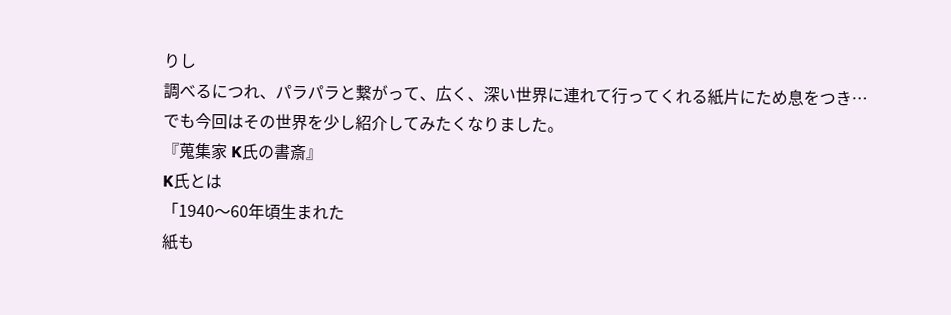りし
調べるにつれ、パラパラと繋がって、広く、深い世界に連れて行ってくれる紙片にため息をつき…
でも今回はその世界を少し紹介してみたくなりました。
『蒐集家 K氏の書斎』
K氏とは
「1940〜60年頃生まれた
紙も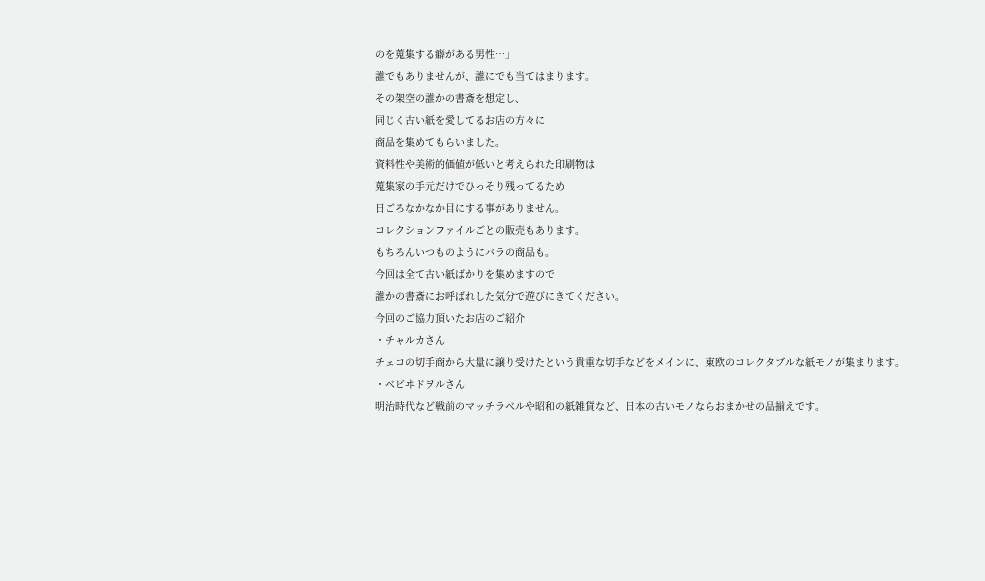のを蒐集する癖がある男性…」
誰でもありませんが、誰にでも当てはまります。
その架空の誰かの書斎を想定し、
同じく古い紙を愛してるお店の方々に
商品を集めてもらいました。
資料性や美術的価値が低いと考えられた印刷物は
蒐集家の手元だけでひっそり残ってるため
日ごろなかなか目にする事がありません。
コレクションファイルごとの販売もあります。
もちろんいつものようにバラの商品も。
今回は全て古い紙ばかりを集めますので
誰かの書斎にお呼ばれした気分で遊びにきてください。
今回のご協力頂いたお店のご紹介
・チャルカさん
チェコの切手商から大量に譲り受けたという貴重な切手などをメインに、東欧のコレクタブルな紙モノが集まります。
・ベビヰドヲルさん
明治時代など戦前のマッチラベルや昭和の紙雑貨など、日本の古いモノならおまかせの品揃えです。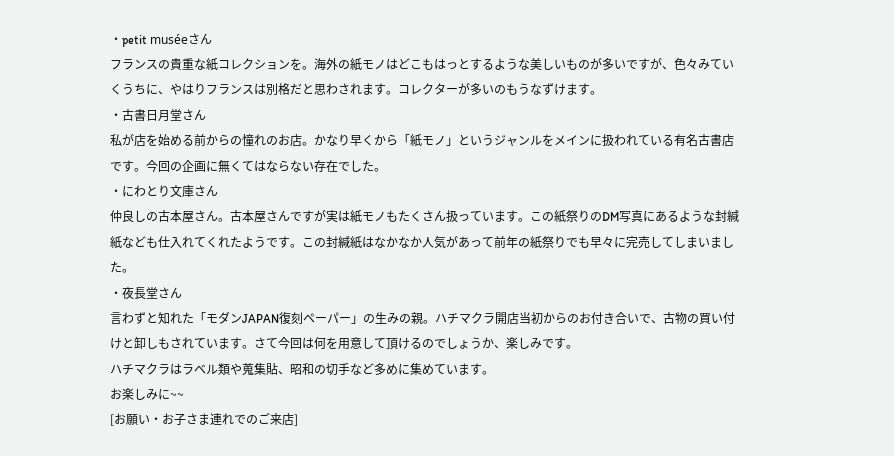・petit muséeさん
フランスの貴重な紙コレクションを。海外の紙モノはどこもはっとするような美しいものが多いですが、色々みていくうちに、やはりフランスは別格だと思わされます。コレクターが多いのもうなずけます。
・古書日月堂さん
私が店を始める前からの憧れのお店。かなり早くから「紙モノ」というジャンルをメインに扱われている有名古書店です。今回の企画に無くてはならない存在でした。
・にわとり文庫さん
仲良しの古本屋さん。古本屋さんですが実は紙モノもたくさん扱っています。この紙祭りのDM写真にあるような封緘紙なども仕入れてくれたようです。この封緘紙はなかなか人気があって前年の紙祭りでも早々に完売してしまいました。
・夜長堂さん
言わずと知れた「モダンJAPAN復刻ペーパー」の生みの親。ハチマクラ開店当初からのお付き合いで、古物の買い付けと卸しもされています。さて今回は何を用意して頂けるのでしょうか、楽しみです。
ハチマクラはラベル類や蒐集貼、昭和の切手など多めに集めています。
お楽しみに~~
[お願い・お子さま連れでのご来店]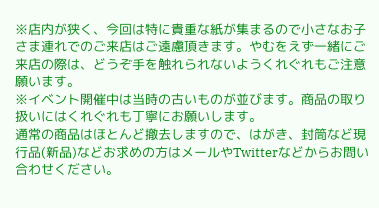※店内が狭く、今回は特に貴重な紙が集まるので小さなお子さま連れでのご来店はご遠慮頂きます。やむをえず一緒にご来店の際は、どうぞ手を触れられないようくれぐれもご注意願います。
※イベント開催中は当時の古いものが並びます。商品の取り扱いにはくれぐれも丁寧にお願いします。
通常の商品はほとんど撤去しますので、はがき、封筒など現行品(新品)などお求めの方はメールやTwitterなどからお問い合わせください。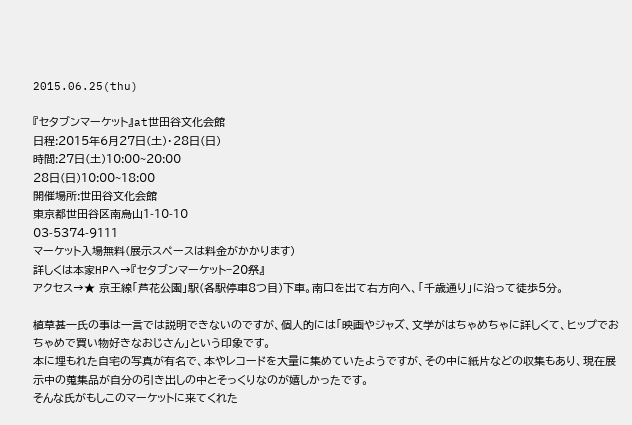2015.06.25(thu)

『セタブンマーケット』at世田谷文化会館
日程:2015年6月27日(土)・28日(日)
時間:27日(土)10:00~20:00
28日(日)10:00~18:00
開催場所:世田谷文化会館
東京都世田谷区南烏山1-10-10
03-5374-9111
マーケット入場無料(展示スペースは料金がかかります)
詳しくは本家HPへ→『セタブンマーケット−20祭』
アクセス→★ 京王線「芦花公園」駅(各駅停車8つ目)下車。南口を出て右方向へ、「千歳通り」に沿って徒歩5分。

植草甚一氏の事は一言では説明できないのですが、個人的には「映画やジャズ、文学がはちゃめちゃに詳しくて、ヒップでおちゃめで買い物好きなおじさん」という印象です。
本に埋もれた自宅の写真が有名で、本やレコードを大量に集めていたようですが、その中に紙片などの収集もあり、現在展示中の蒐集品が自分の引き出しの中とそっくりなのが嬉しかったです。
そんな氏がもしこのマーケットに来てくれた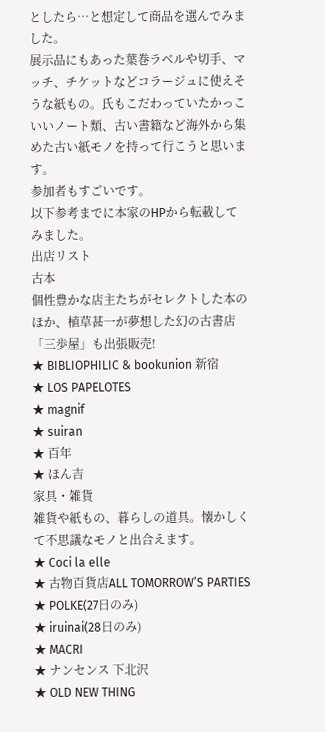としたら…と想定して商品を選んでみました。
展示品にもあった葉巻ラベルや切手、マッチ、チケットなどコラージュに使えそうな紙もの。氏もこだわっていたかっこいいノート類、古い書籍など海外から集めた古い紙モノを持って行こうと思います。
参加者もすごいです。
以下参考までに本家のHPから転載してみました。
出店リスト
古本
個性豊かな店主たちがセレクトした本のほか、植草甚一が夢想した幻の古書店「三歩屋」も出張販売!
★ BIBLIOPHILIC & bookunion 新宿
★ LOS PAPELOTES
★ magnif
★ suiran
★ 百年
★ ほん吉
家具・雑貨
雑貨や紙もの、暮らしの道具。懐かしくて不思議なモノと出合えます。
★ Coci la elle
★ 古物百貨店ALL TOMORROW’S PARTIES
★ POLKE(27日のみ)
★ iruinai(28日のみ)
★ MACRI
★ ナンセンス 下北沢
★ OLD NEW THING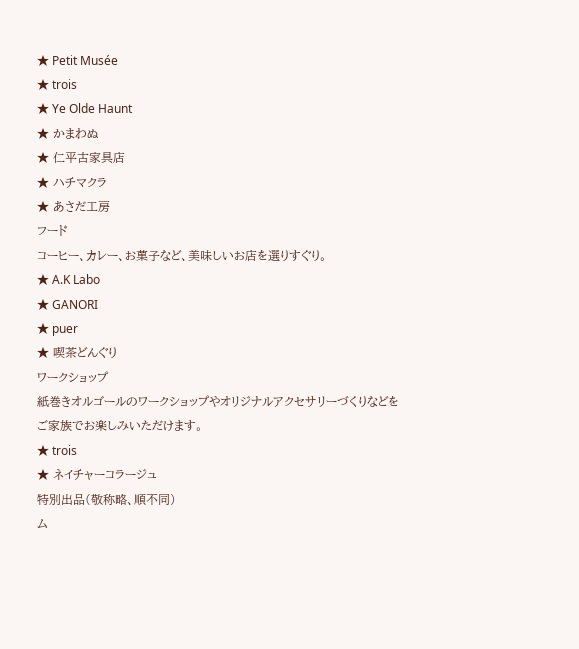★ Petit Musée
★ trois
★ Ye Olde Haunt
★ かまわぬ
★ 仁平古家具店
★ ハチマクラ
★ あさだ工房
フード
コーヒー、カレー、お菓子など、美味しいお店を選りすぐり。
★ A.K Labo
★ GANORI
★ puer
★ 喫茶どんぐり
ワークショップ
紙巻きオルゴールのワークショップやオリジナルアクセサリーづくりなどをご家族でお楽しみいただけます。
★ trois
★ ネイチャーコラージュ
特別出品(敬称略、順不同)
ム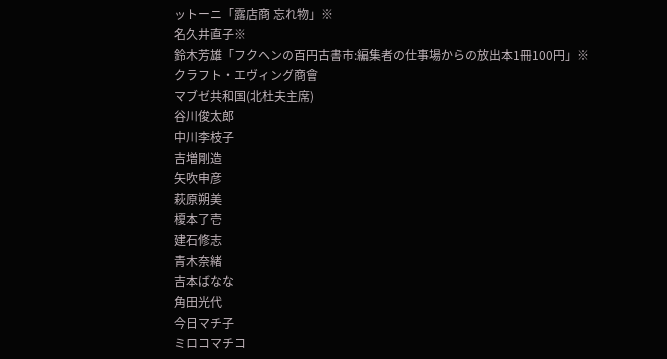ットーニ「露店商 忘れ物」※
名久井直子※
鈴木芳雄「フクヘンの百円古書市:編集者の仕事場からの放出本1冊100円」※
クラフト・エヴィング商會
マブゼ共和国(北杜夫主席)
谷川俊太郎
中川李枝子
吉増剛造
矢吹申彦
萩原朔美
榎本了壱
建石修志
青木奈緒
吉本ばなな
角田光代
今日マチ子
ミロコマチコ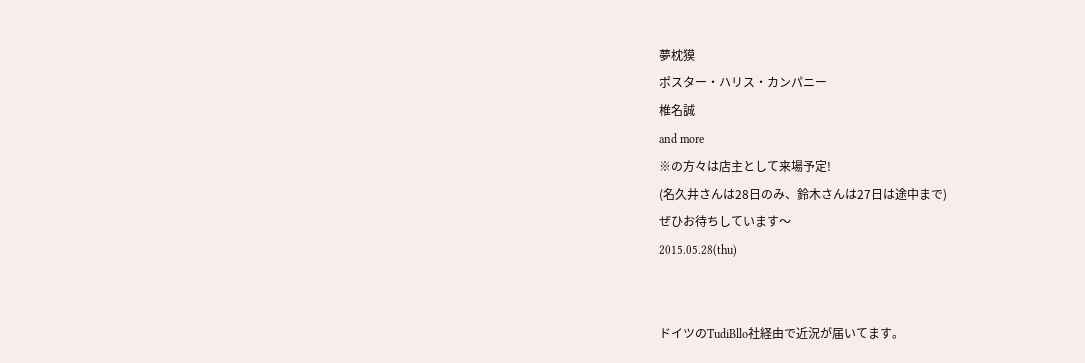夢枕獏
ポスター・ハリス・カンパニー
椎名誠
and more
※の方々は店主として来場予定!
(名久井さんは28日のみ、鈴木さんは27日は途中まで)
ぜひお待ちしています〜
2015.05.28(thu)


ドイツのTudiBllo社経由で近況が届いてます。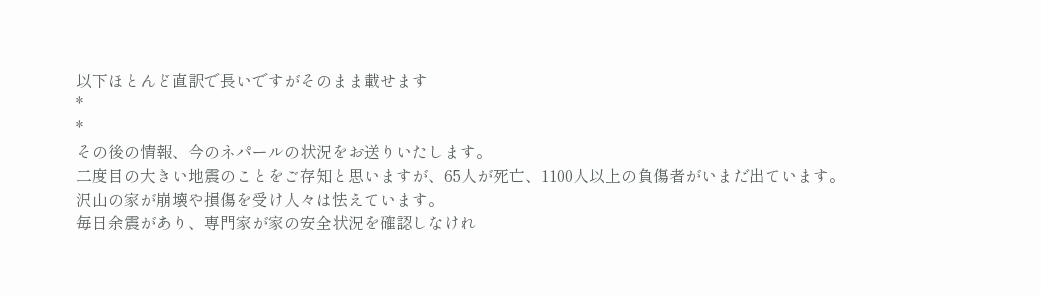以下ほとんど直訳で長いですがそのまま載せます
*
*
その後の情報、今のネパールの状況をお送りいたします。
二度目の大きい地震のことをご存知と思いますが、65人が死亡、1100人以上の負傷者がいまだ出ています。
沢山の家が崩壊や損傷を受け人々は怯えています。
毎日余震があり、専門家が家の安全状況を確認しなけれ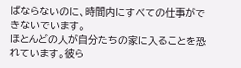ばならないのに、時間内にすべての仕事ができないでいます。
ほとんどの人が自分たちの家に入ることを恐れています。彼ら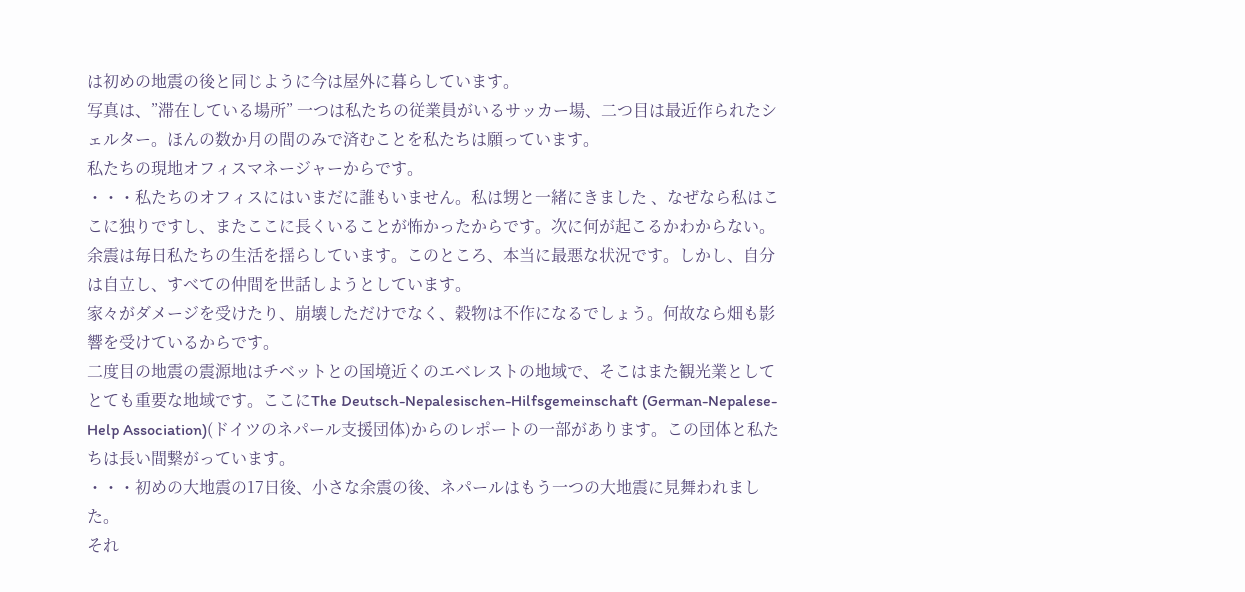は初めの地震の後と同じように今は屋外に暮らしています。
写真は、”滞在している場所” 一つは私たちの従業員がいるサッカー場、二つ目は最近作られたシェルター。ほんの数か月の間のみで済むことを私たちは願っています。
私たちの現地オフィスマネージャーからです。
・・・私たちのオフィスにはいまだに誰もいません。私は甥と一緒にきました 、なぜなら私はここに独りですし、またここに長くいることが怖かったからです。次に何が起こるかわからない。余震は毎日私たちの生活を揺らしています。このところ、本当に最悪な状況です。しかし、自分は自立し、すべての仲間を世話しようとしています。
家々がダメージを受けたり、崩壊しただけでなく、穀物は不作になるでしょう。何故なら畑も影響を受けているからです。
二度目の地震の震源地はチベットとの国境近くのエベレストの地域で、そこはまた観光業としてとても重要な地域です。ここにThe Deutsch-Nepalesischen-Hilfsgemeinschaft (German-Nepalese-Help Association)(ドイツのネパール支援団体)からのレポートの一部があります。この団体と私たちは長い間繋がっています。
・・・初めの大地震の17日後、小さな余震の後、ネパールはもう一つの大地震に見舞われました。
それ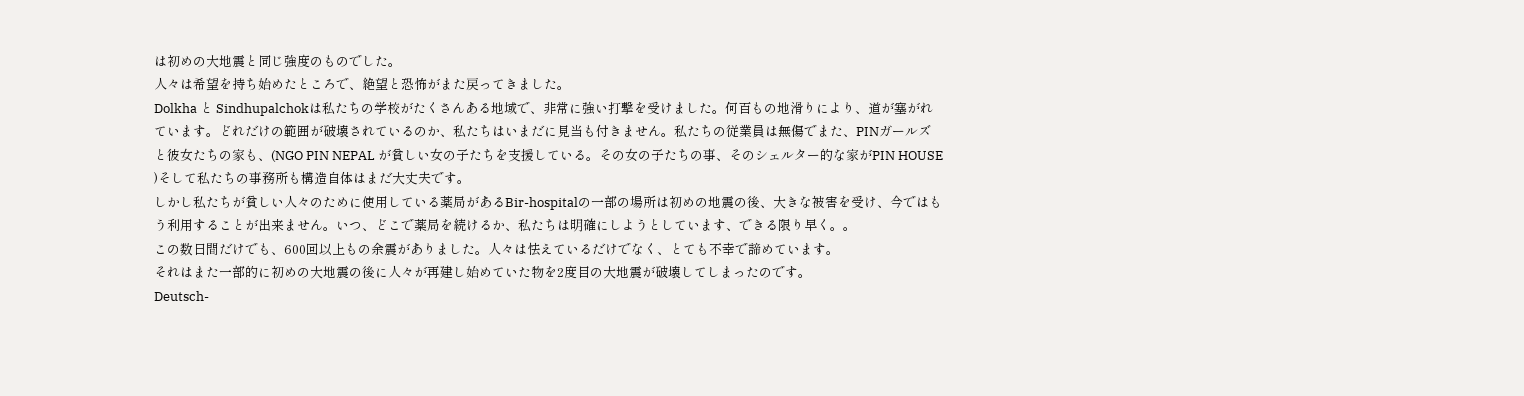は初めの大地震と同じ強度のものでした。
人々は希望を持ち始めたところで、絶望と恐怖がまた戻ってきました。
Dolkha と Sindhupalchokは私たちの学校がたくさんある地域で、非常に強い打撃を受けました。何百もの地滑りにより、道が塞がれています。どれだけの範囲が破壊されているのか、私たちはいまだに見当も付きません。私たちの従業員は無傷でまた、PINガールズと彼女たちの家も、(NGO PIN NEPAL が貧しい女の子たちを支援している。その女の子たちの事、そのシェルター的な家がPIN HOUSE )そして私たちの事務所も構造自体はまだ大丈夫です。
しかし私たちが貧しい人々のために使用している薬局があるBir-hospitalの一部の場所は初めの地震の後、大きな被害を受け、今ではもう利用することが出来ません。いつ、どこで薬局を続けるか、私たちは明確にしようとしています、できる限り早く。。
この数日間だけでも、600回以上もの余震がありました。人々は怯えているだけでなく、とても不幸で諦めています。
それはまた一部的に初めの大地震の後に人々が再建し始めていた物を2度目の大地震が破壊してしまったのです。
Deutsch-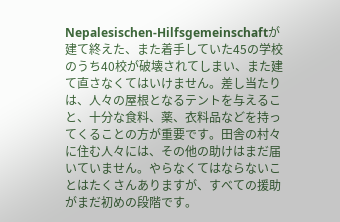Nepalesischen-Hilfsgemeinschaftが建て終えた、また着手していた45の学校のうち40校が破壊されてしまい、また建て直さなくてはいけません。差し当たりは、人々の屋根となるテントを与えること、十分な食料、薬、衣料品などを持ってくることの方が重要です。田舎の村々に住む人々には、その他の助けはまだ届いていません。やらなくてはならないことはたくさんありますが、すべての援助がまだ初めの段階です。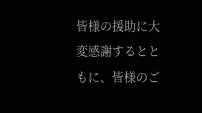皆様の援助に大変感謝するとともに、皆様のご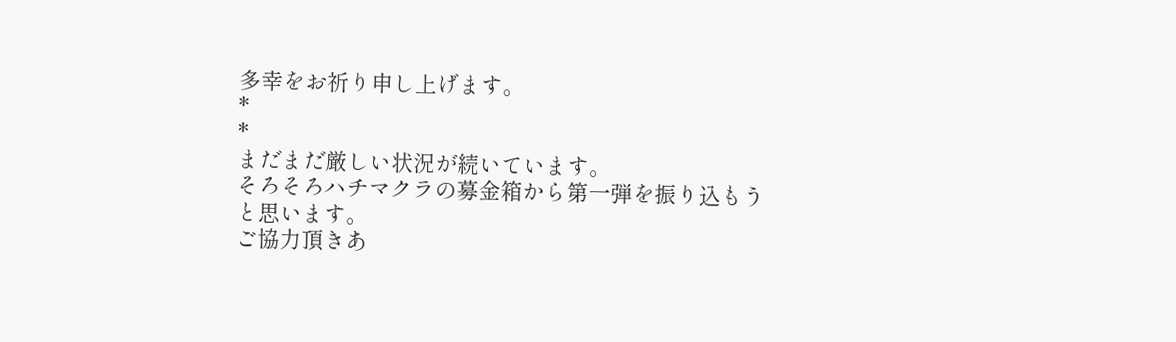多幸をお祈り申し上げます。
*
*
まだまだ厳しい状況が続いています。
そろそろハチマクラの募金箱から第一弾を振り込もうと思います。
ご協力頂きあ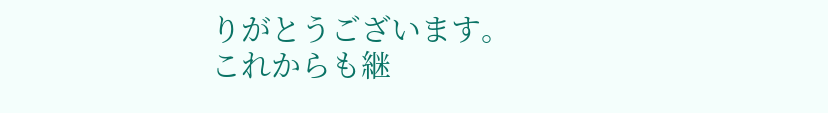りがとうございます。
これからも継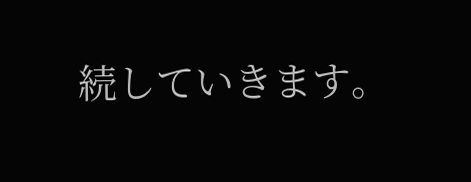続していきます。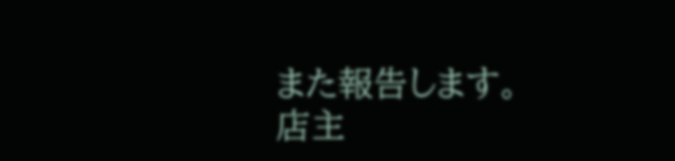また報告します。
店主